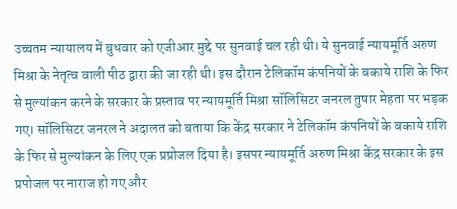उच्चतम न्यायालय में बुधवार को एजीआर मुद्दे पर सुनवाई चल रही थी। ये सुनवाई न्यायमूर्ति अरुण मिश्रा के नेतृत्व वाली पीठ द्वारा की जा रही थी। इस दौरान टेलिकॉम कंपनियों के बकाये राशि के फिर से मुल्यांकन करने के सरकार के प्रस्ताव पर न्यायमूर्ति मिश्रा सॉलिसिटर जनरल तुषार मेहता पर भड़क गए। सॉलिसिटर जनरल ने अदालत को बताया कि केंद्र सरकार ने टेलिकॉम कंपनियों के बकाये राशि के फिर से मुल्यांकन के लिए एक प्रप्रोजल दिया है। इसपर न्यायमूर्ति अरुण मिश्रा केंद्र सरकार के इस प्रपोजल पर नाराज हो गए और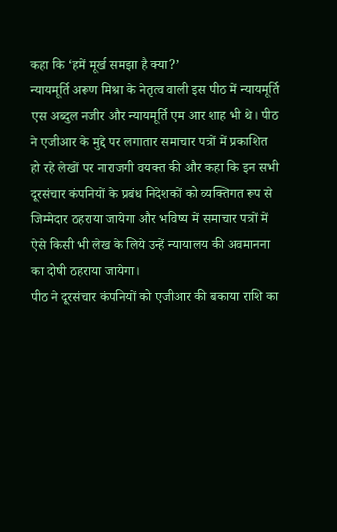कहा कि ‘हमें मूर्ख समझा है क्या?’
न्यायमूर्ति अरूण मिश्रा के नेतृत्व वाली इस पीठ में न्यायमूर्ति एस अब्दुल नजीर और न्यायमूर्ति एम आर शाह भी थे। पीठ ने एजीआर के मुद्दे पर लगातार समाचार पत्रों में प्रकाशित हो रहे लेखों पर नाराजगी वयक्त की और कहा कि इन सभी दूरसंचार कंपनियों के प्रबंध निदेशकों को व्यक्तिगत रूप से जिम्मेदार ठहराया जायेगा और भविष्य में समाचार पत्रों में ऐसे किसी भी लेख के लिये उन्हें न्यायालय की अवमानना का दोषी ठहराया जायेगा।
पीठ ने दूरसंचार कंपनियों को एजीआर की बकाया राशि का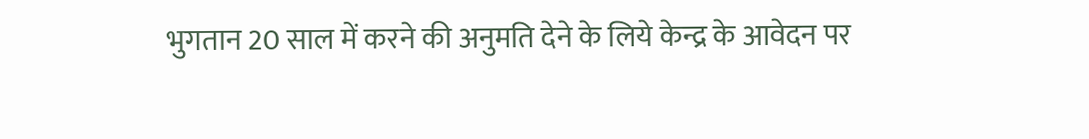भुगतान 20 साल में करने की अनुमति देने के लिये केन्द्र के आवेदन पर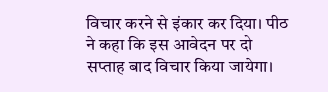विचार करने से इंकार कर दिया। पीठ ने कहा कि इस आवेदन पर दो सप्ताह बाद विचार किया जायेगा।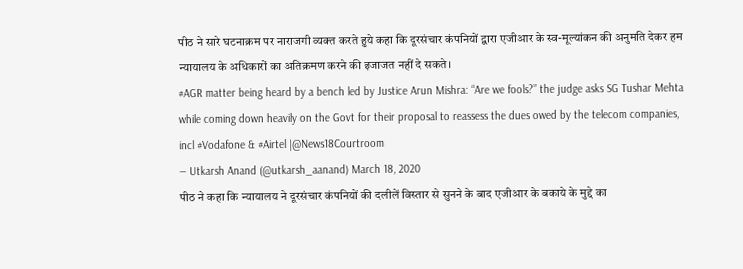पीठ ने सारे घटनाक्रम पर नाराजगी व्यक्त करते हुये कहा कि दूरसंचार कंपनियों द्वारा एजीआर के स्व-मूल्यांकन की अनुमति देकर हम न्यायालय के अधिकारों का अतिक्रमण करने की इजाजत नहीं दे सकते।
#AGR matter being heard by a bench led by Justice Arun Mishra: “Are we fools?” the judge asks SG Tushar Mehta while coming down heavily on the Govt for their proposal to reassess the dues owed by the telecom companies, incl #Vodafone & #Airtel |@News18Courtroom
— Utkarsh Anand (@utkarsh_aanand) March 18, 2020
पीठ ने कहा कि न्यायालय ने दूरसंचार कंपनियों की दलीलें विस्तार से सुनने के बाद एजीआर के बकाये के मुद्दे का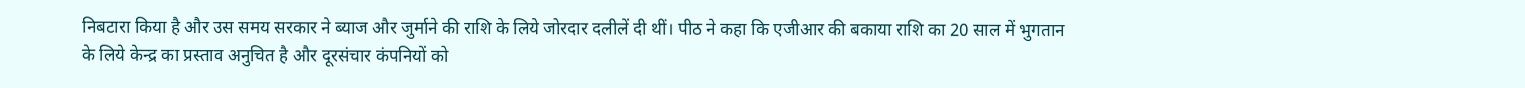निबटारा किया है और उस समय सरकार ने ब्याज और जुर्माने की राशि के लिये जोरदार दलीलें दी थीं। पीठ ने कहा कि एजीआर की बकाया राशि का 20 साल में भुगतान के लिये केन्द्र का प्रस्ताव अनुचित है और दूरसंचार कंपनियों को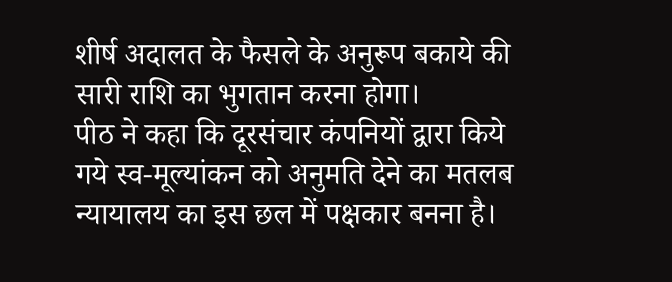शीर्ष अदालत के फैसले के अनुरूप बकाये की सारी राशि का भुगतान करना होगा।
पीठ ने कहा कि दूरसंचार कंपनियों द्वारा किये गये स्व-मूल्यांकन को अनुमति देने का मतलब न्यायालय का इस छल में पक्षकार बनना है।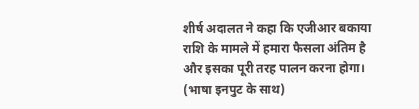शीर्ष अदालत ने कहा कि एजीआर बकाया राशि के मामले में हमारा फैसला अंतिम है और इसका पूरी तरह पालन करना होगा।
(भाषा इनपुट के साथ)